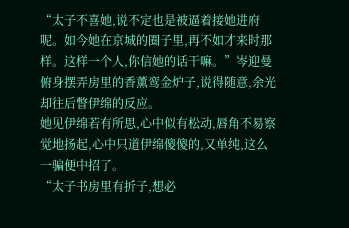“太子不喜她,说不定也是被逼着接她进府呢。如今她在京城的圈子里,再不如才来时那样。这样一个人,你信她的话干嘛。”岑迎曼俯身摆弄房里的香薰鸾金炉子,说得随意,余光却往后瞥伊绵的反应。
她见伊绵若有所思,心中似有松动,唇角不易察觉地扬起,心中只道伊绵傻傻的,又单纯,这么一骗便中招了。
“太子书房里有折子,想必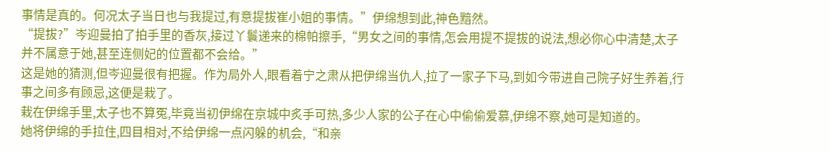事情是真的。何况太子当日也与我提过,有意提拔崔小姐的事情。”伊绵想到此,神色黯然。
“提拔?”岑迎曼拍了拍手里的香灰,接过丫鬟递来的棉帕擦手,“男女之间的事情,怎会用提不提拔的说法,想必你心中清楚,太子并不属意于她,甚至连侧妃的位置都不会给。”
这是她的猜测,但岑迎曼很有把握。作为局外人,眼看着宁之肃从把伊绵当仇人,拉了一家子下马,到如今带进自己院子好生养着,行事之间多有顾忌,这便是栽了。
栽在伊绵手里,太子也不算冤,毕竟当初伊绵在京城中炙手可热,多少人家的公子在心中偷偷爱慕,伊绵不察,她可是知道的。
她将伊绵的手拉住,四目相对,不给伊绵一点闪躲的机会,“和亲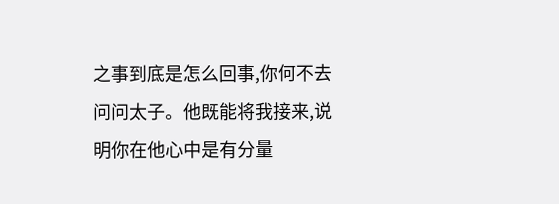之事到底是怎么回事,你何不去问问太子。他既能将我接来,说明你在他心中是有分量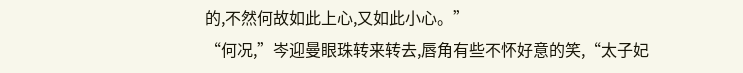的,不然何故如此上心,又如此小心。”
“何况,”岑迎曼眼珠转来转去,唇角有些不怀好意的笑,“太子妃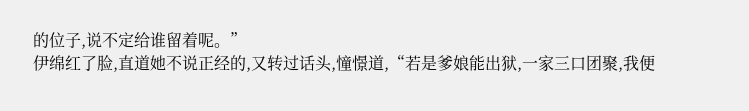的位子,说不定给谁留着呢。”
伊绵红了脸,直道她不说正经的,又转过话头,憧憬道,“若是爹娘能出狱,一家三口团聚,我便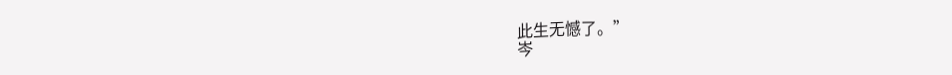此生无憾了。”
岑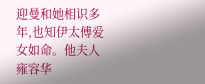迎曼和她相识多年,也知伊太傅爱女如命。他夫人雍容华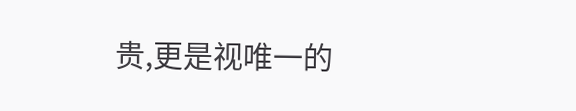贵,更是视唯一的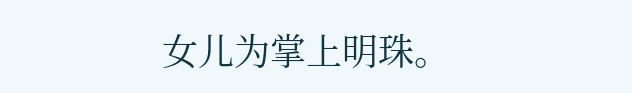女儿为掌上明珠。